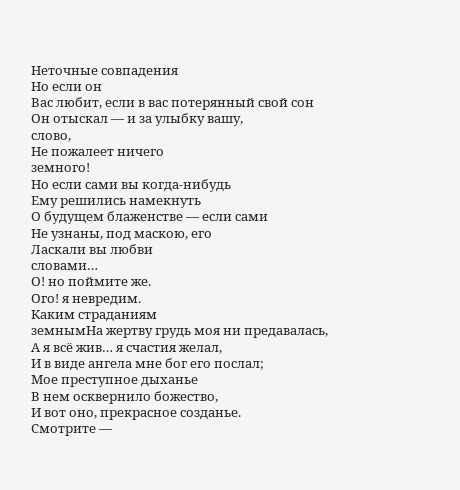Неточные совпадения
Но если он
Вас любит, если в вас потерянный свой сон
Он отыскал — и за улыбку вашу,
слово,
Не пожалеет ничего
земного!
Но если сами вы когда-нибудь
Ему решились намекнуть
О будущем блаженстве — если сами
Не узнаны, под маскою, его
Ласкали вы любви
словами…
О! но поймите же.
Ого! я невредим.
Каким страданиям
земнымНа жертву грудь моя ни предавалась,
А я всё жив… я счастия желал,
И в виде ангела мне бог его послал;
Мое преступное дыханье
В нем осквернило божество,
И вот оно, прекрасное созданье.
Смотрите —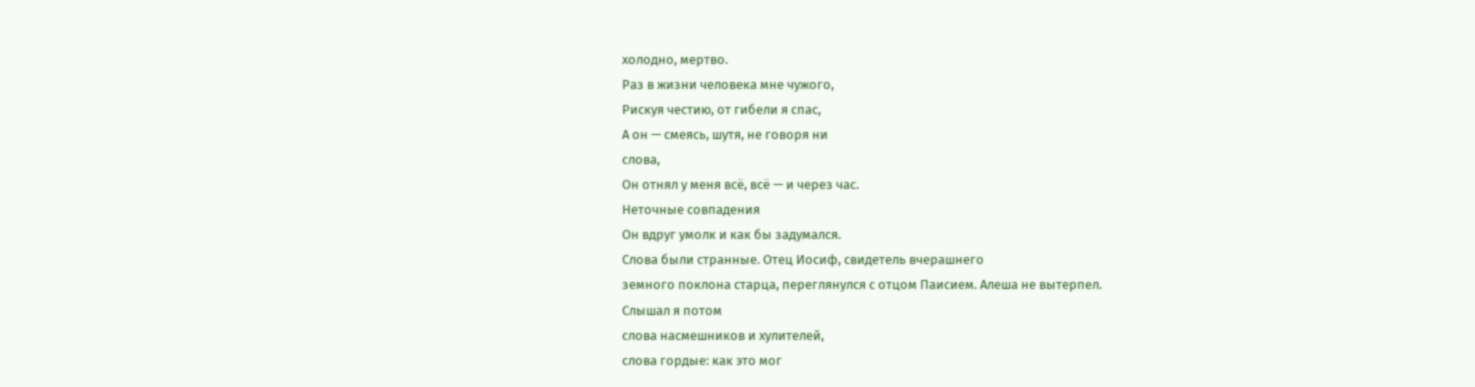холодно, мертво.
Раз в жизни человека мне чужого,
Рискуя честию, от гибели я спас,
А он — смеясь, шутя, не говоря ни
слова,
Он отнял у меня всё, всё — и через час.
Неточные совпадения
Он вдруг умолк и как бы задумался.
Слова были странные. Отец Иосиф, свидетель вчерашнего
земного поклона старца, переглянулся с отцом Паисием. Алеша не вытерпел.
Слышал я потом
слова насмешников и хулителей,
слова гордые: как это мог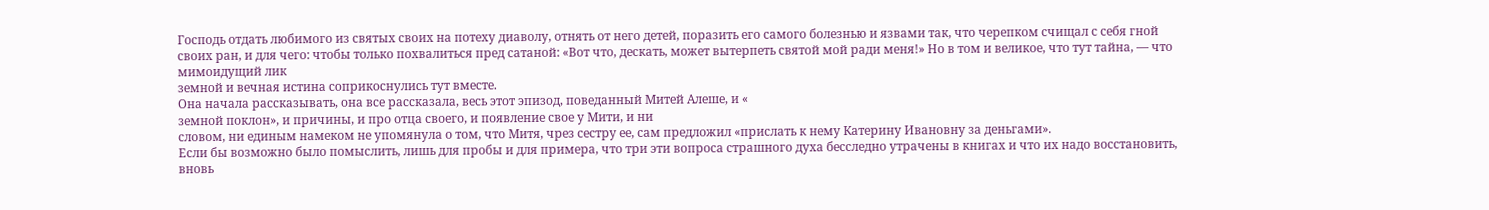Господь отдать любимого из святых своих на потеху диаволу, отнять от него детей, поразить его самого болезнью и язвами так, что черепком счищал с себя гной своих ран, и для чего: чтобы только похвалиться пред сатаной: «Вот что, дескать, может вытерпеть святой мой ради меня!» Но в том и великое, что тут тайна, — что мимоидущий лик
земной и вечная истина соприкоснулись тут вместе.
Она начала рассказывать, она все рассказала, весь этот эпизод, поведанный Митей Алеше, и «
земной поклон», и причины, и про отца своего, и появление свое у Мити, и ни
словом, ни единым намеком не упомянула о том, что Митя, чрез сестру ее, сам предложил «прислать к нему Катерину Ивановну за деньгами».
Если бы возможно было помыслить, лишь для пробы и для примера, что три эти вопроса страшного духа бесследно утрачены в книгах и что их надо восстановить, вновь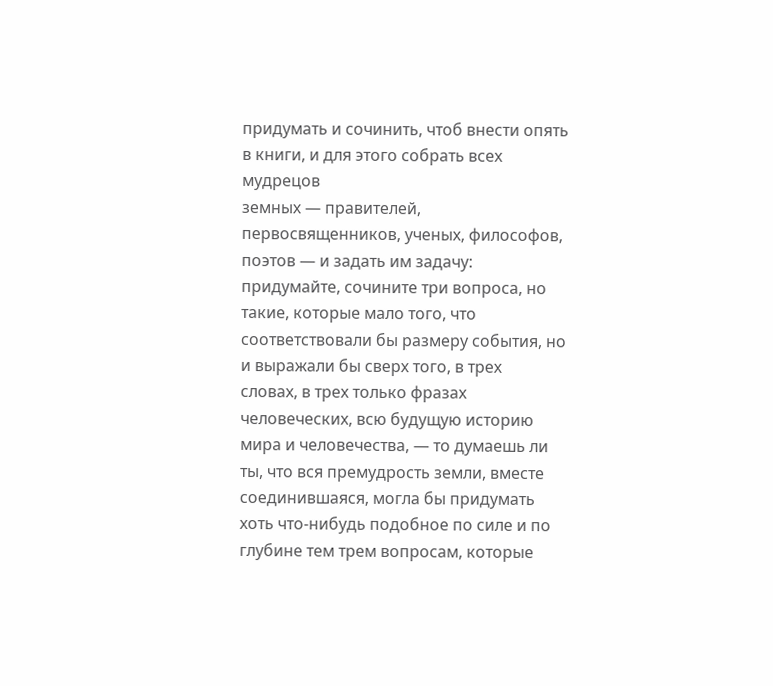придумать и сочинить, чтоб внести опять в книги, и для этого собрать всех мудрецов
земных — правителей, первосвященников, ученых, философов, поэтов — и задать им задачу: придумайте, сочините три вопроса, но такие, которые мало того, что соответствовали бы размеру события, но и выражали бы сверх того, в трех
словах, в трех только фразах человеческих, всю будущую историю мира и человечества, — то думаешь ли ты, что вся премудрость земли, вместе соединившаяся, могла бы придумать хоть что-нибудь подобное по силе и по глубине тем трем вопросам, которые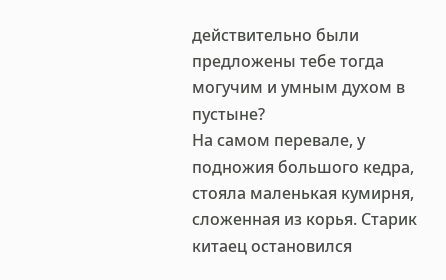действительно были предложены тебе тогда могучим и умным духом в пустыне?
На самом перевале, у подножия большого кедра, стояла маленькая кумирня, сложенная из корья. Старик китаец остановился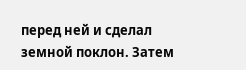перед ней и сделал
земной поклон. Затем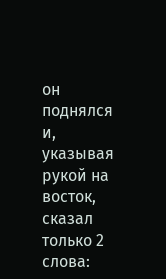он поднялся и, указывая рукой на восток, сказал только 2
слова: